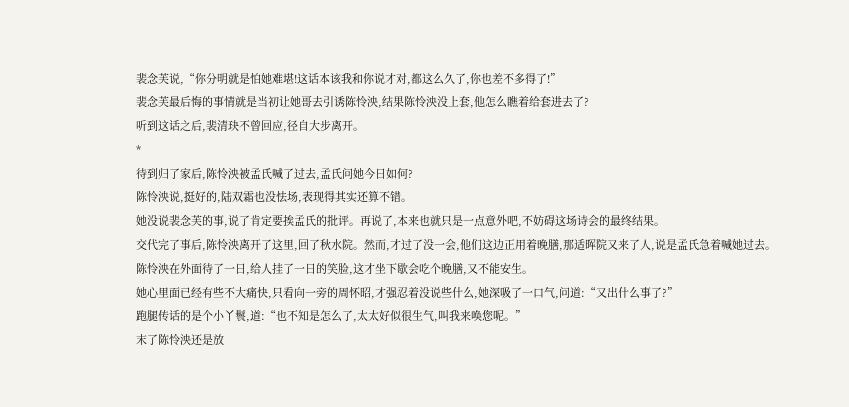裴念芙说,“你分明就是怕她难堪!这话本该我和你说才对,都这么久了,你也差不多得了!”
裴念芙最后悔的事情就是当初让她哥去引诱陈怜泱,结果陈怜泱没上套,他怎么瞧着给套进去了?
听到这话之后,裴清玦不曾回应,径自大步离开。
*
待到归了家后,陈怜泱被孟氏喊了过去,孟氏问她今日如何?
陈怜泱说,挺好的,陆双霜也没怯场,表现得其实还算不错。
她没说裴念芙的事,说了肯定要挨孟氏的批评。再说了,本来也就只是一点意外吧,不妨碍这场诗会的最终结果。
交代完了事后,陈怜泱离开了这里,回了秋水院。然而,才过了没一会,他们这边正用着晚膳,那适晖院又来了人,说是孟氏急着喊她过去。
陈怜泱在外面待了一日,给人挂了一日的笑脸,这才坐下歇会吃个晚膳,又不能安生。
她心里面已经有些不大痛快,只看向一旁的周怀昭,才强忍着没说些什么,她深吸了一口气,问道:“又出什么事了?”
跑腿传话的是个小丫鬟,道:“也不知是怎么了,太太好似很生气,叫我来唤您呢。”
末了陈怜泱还是放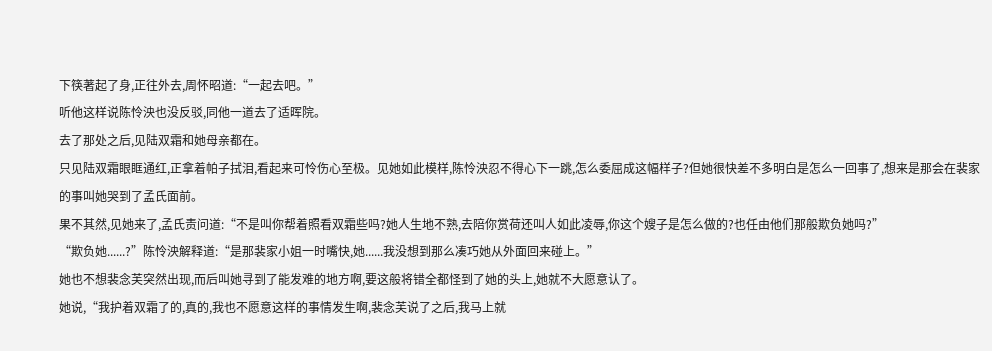下筷著起了身,正往外去,周怀昭道:“一起去吧。”
听他这样说陈怜泱也没反驳,同他一道去了适晖院。
去了那处之后,见陆双霜和她母亲都在。
只见陆双霜眼眶通红,正拿着帕子拭泪,看起来可怜伤心至极。见她如此模样,陈怜泱忍不得心下一跳,怎么委屈成这幅样子?但她很快差不多明白是怎么一回事了,想来是那会在裴家的事叫她哭到了孟氏面前。
果不其然,见她来了,孟氏责问道:“不是叫你帮着照看双霜些吗?她人生地不熟,去陪你赏荷还叫人如此凌辱,你这个嫂子是怎么做的?也任由他们那般欺负她吗?”
“欺负她......?”陈怜泱解释道:“是那裴家小姐一时嘴快,她......我没想到那么凑巧她从外面回来碰上。”
她也不想裴念芙突然出现,而后叫她寻到了能发难的地方啊,要这般将错全都怪到了她的头上,她就不大愿意认了。
她说,“我护着双霜了的,真的,我也不愿意这样的事情发生啊,裴念芙说了之后,我马上就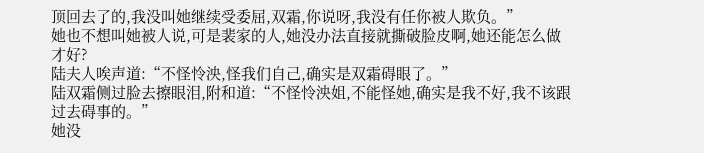顶回去了的,我没叫她继续受委屈,双霜,你说呀,我没有任你被人欺负。”
她也不想叫她被人说,可是裴家的人,她没办法直接就撕破脸皮啊,她还能怎么做才好?
陆夫人唉声道:“不怪怜泱,怪我们自己,确实是双霜碍眼了。”
陆双霜侧过脸去擦眼泪,附和道:“不怪怜泱姐,不能怪她,确实是我不好,我不该跟过去碍事的。”
她没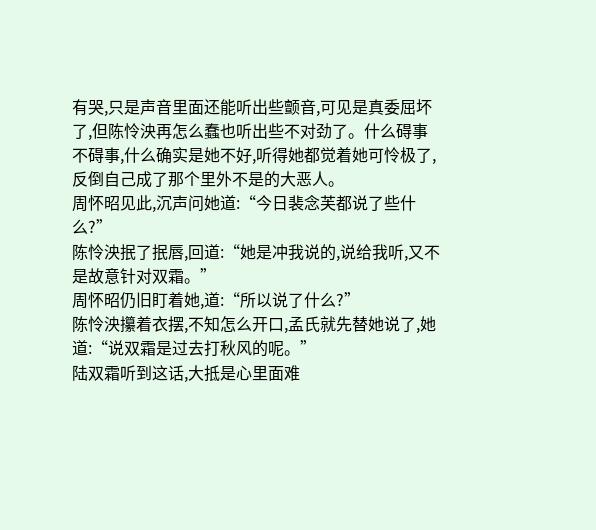有哭,只是声音里面还能听出些颤音,可见是真委屈坏了,但陈怜泱再怎么蠢也听出些不对劲了。什么碍事不碍事,什么确实是她不好,听得她都觉着她可怜极了,反倒自己成了那个里外不是的大恶人。
周怀昭见此,沉声问她道:“今日裴念芙都说了些什么?”
陈怜泱抿了抿唇,回道:“她是冲我说的,说给我听,又不是故意针对双霜。”
周怀昭仍旧盯着她,道:“所以说了什么?”
陈怜泱攥着衣摆,不知怎么开口,孟氏就先替她说了,她道:“说双霜是过去打秋风的呢。”
陆双霜听到这话,大抵是心里面难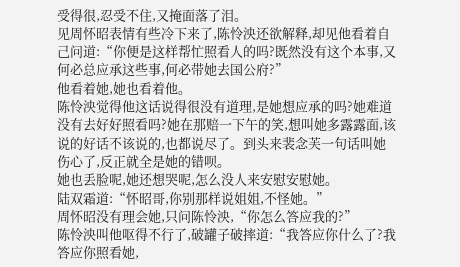受得很,忍受不住,又掩面落了泪。
见周怀昭表情有些冷下来了,陈怜泱还欲解释,却见他看着自己问道:“你便是这样帮忙照看人的吗?既然没有这个本事,又何必总应承这些事,何必带她去国公府?”
他看着她,她也看着他。
陈怜泱觉得他这话说得很没有道理,是她想应承的吗?她难道没有去好好照看吗?她在那赔一下午的笑,想叫她多露露面,该说的好话不该说的,也都说尽了。到头来裴念芙一句话叫她伤心了,反正就全是她的错呗。
她也丢脸呢,她还想哭呢,怎么没人来安慰安慰她。
陆双霜道:“怀昭哥,你别那样说姐姐,不怪她。”
周怀昭没有理会她,只问陈怜泱,“你怎么答应我的?”
陈怜泱叫他呕得不行了,破罐子破摔道:“我答应你什么了?我答应你照看她,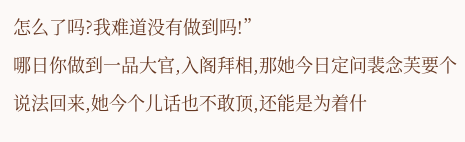怎么了吗?我难道没有做到吗!”
哪日你做到一品大官,入阁拜相,那她今日定问裴念芙要个说法回来,她今个儿话也不敢顶,还能是为着什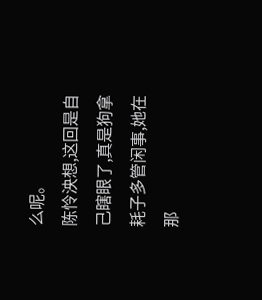么呢。
陈怜泱想,这回是自己瞎眼了,真是狗拿耗子多管闲事,她在那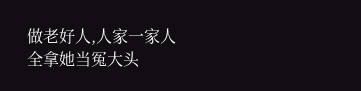做老好人,人家一家人全拿她当冤大头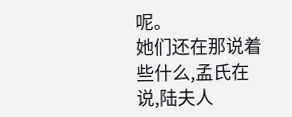呢。
她们还在那说着些什么,孟氏在说,陆夫人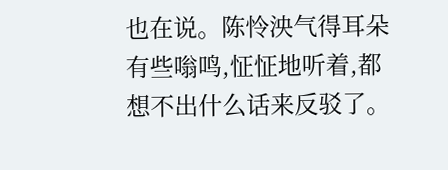也在说。陈怜泱气得耳朵有些嗡鸣,怔怔地听着,都想不出什么话来反驳了。